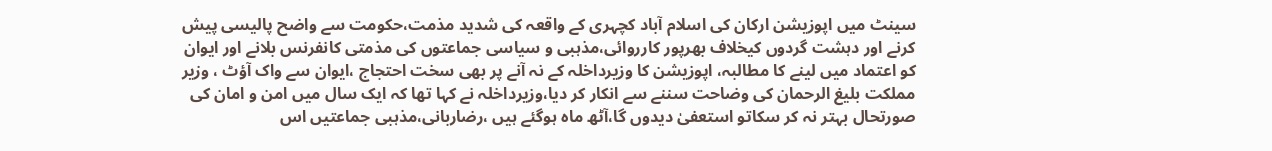سینٹ میں اپوزیشن ارکان کی اسلام آباد کچہری کے واقعہ کی شدید مذمت،حکومت سے واضح پالیسی پیش کرنے اور دہشت گردوں کیخلاف بھرپور کارروائی،مذہبی و سیاسی جماعتوں کی مذمتی کانفرنس بلانے اور ایوان کو اعتماد میں لینے کا مطالبہ، اپوزیشن کا وزیرداخلہ کے نہ آنے پر بھی سخت احتجاج ،ایوان سے واک آؤٹ ، وزیر مملکت بلیغ الرحمان کی وضاحت سننے سے انکار کر دیا،وزیرداخلہ نے کہا تھا کہ ایک سال میں امن و امان کی صورتحال بہتر نہ کر سکاتو استعفیٰ دیدوں گا،آٹھ ماہ ہوگئے ہیں ،رضاربانی،مذہبی جماعتیں اس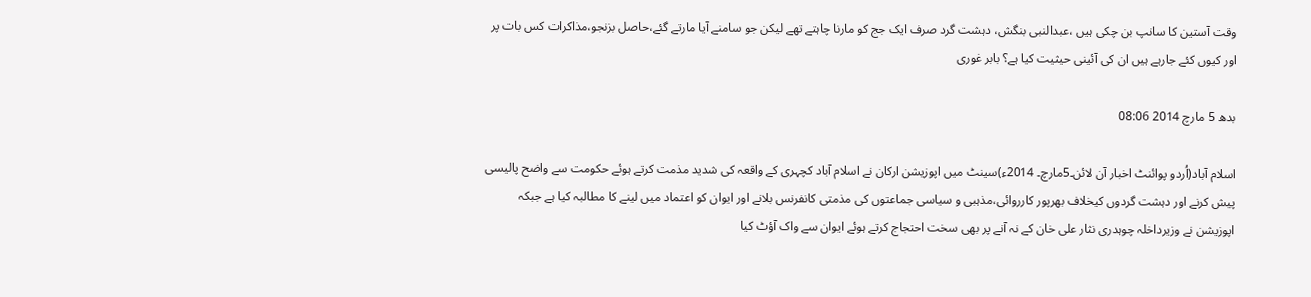وقت آستین کا سانپ بن چکی ہیں ،عبدالنبی بنگش، دہشت گرد صرف ایک جج کو مارنا چاہتے تھے لیکن جو سامنے آیا مارتے گئے،حاصل بزنجو،مذاکرات کس بات پر اور کیوں کئے جارہے ہیں ان کی آئینی حیثیت کیا ہے؟ بابر غوری

بدھ 5 مارچ 2014 08:06

اسلام آباد(اُردو پوائنٹ اخبار آن لائن۔5مارچ۔ 2014ء)سینٹ میں اپوزیشن ارکان نے اسلام آباد کچہری کے واقعہ کی شدید مذمت کرتے ہوئے حکومت سے واضح پالیسی پیش کرنے اور دہشت گردوں کیخلاف بھرپور کارروائی،مذہبی و سیاسی جماعتوں کی مذمتی کانفرنس بلانے اور ایوان کو اعتماد میں لینے کا مطالبہ کیا ہے جبکہ اپوزیشن نے وزیرداخلہ چوہدری نثار علی خان کے نہ آنے پر بھی سخت احتجاج کرتے ہوئے ایوان سے واک آؤٹ کیا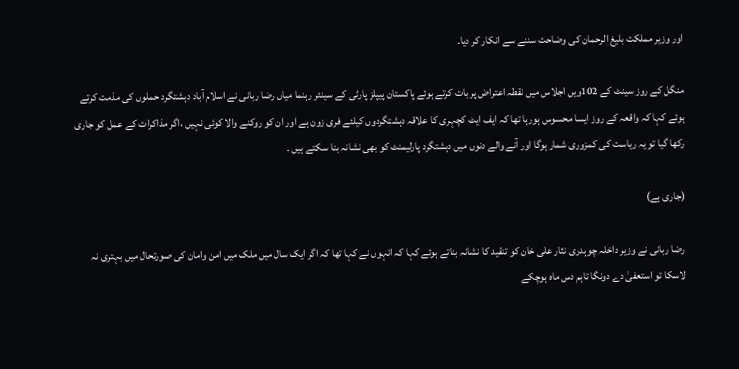اور وزیر مملکت بلیغ الرحمان کی وضاحت سننے سے انکار کر دیا۔

منگل کے روز سینٹ کے 102ویں اجلاس میں نقطہ اعتراض پر بات کرتے ہوئے پاکستان پیپلز پارٹی کے سینئر رہنما میاں رضا ربانی نے اسلام آباد دہشتگرد حملوں کی مذمت کرتے ہوئے کہا کہ واقعہ کے روز ایسا محسوس ہورہا تھا کہ ایف ایٹ کچہری کا علاقہ دہشتگردوں کیلئے فری زون ہے اور ان کو روکنے والا کوئی نہیں ،اگر مذاکرات کے عمل کو جاری رکھا گیا تو یہ ریاست کی کمزوری شمار ہوگا اور آنے والے دنوں میں دہشتگرد پارلیمنٹ کو بھی نشانہ بنا سکتے ہیں ۔

(جاری ہے)

رضا ربانی نے وزیر داخلہ چوہدری نثار علی خان کو تنقید کا نشانہ بناتے ہوئے کہا کہ انہوں نے کہا تھا کہ اگر ایک سال میں ملک میں امن وامان کی صورتحال میں بہتری نہ لاسکا تو استعفیٰ دے دونگا تاہم دس ماہ ہوچکے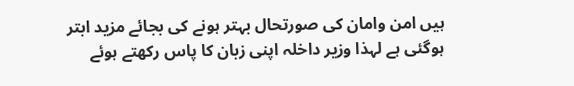ہیں امن وامان کی صورتحال بہتر ہونے کی بجائے مزید ابتر ہوگئی ہے لہذا وزیر داخلہ اپنی زبان کا پاس رکھتے ہوئے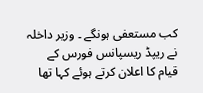کب مستعفی ہونگے ۔ وزیر داخلہ نے ریپڈ ریسپانس فورس کے قیام کا اعلان کرتے ہوئے کہا تھا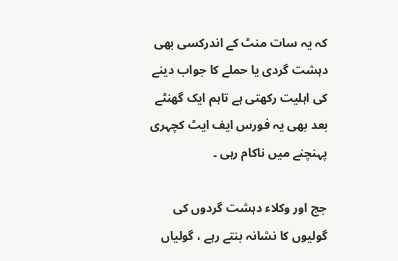کہ یہ سات منٹ کے اندرکسی بھی دہشت گردی یا حملے کا جواب دینے کی اہلیت رکھتی ہے تاہم ایک گھنٹے بعد بھی یہ فورس ایف ایٹ کچہری پہنچنے میں ناکام رہی ۔

جج اور وکلاء دہشت گردوں کی گولیوں کا نشانہ بنتے رہے ، گولیاں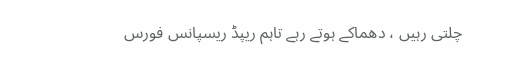چلتی رہیں ، دھماکے ہوتے رہے تاہم ریپڈ ریسپانس فورس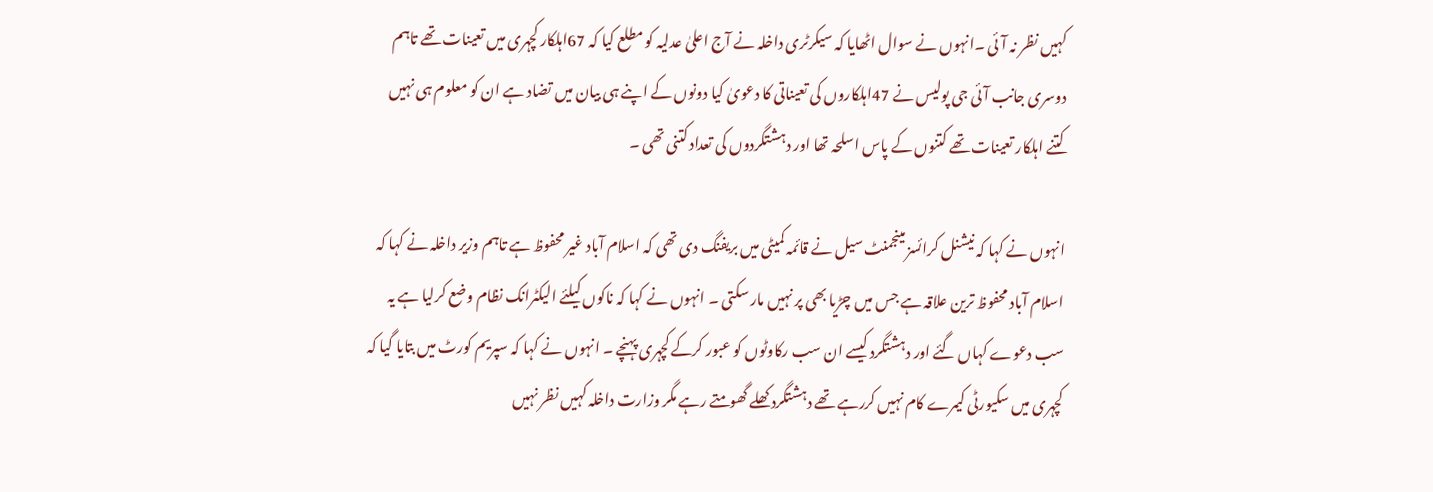کہیں نظر نہ آئی ۔انہوں نے سوال اٹھایا کہ سیکرٹری داخلہ نے آج اعلیٰ عدلیہ کو مطلع کیا کہ 67اہلکار کچہری میں تعینات تھے تاہم دوسری جانب آئی جی پولیس نے 47اہلکاروں کی تعیناتی کا دعویٰ کیا دونوں کے اپنے ہی بیان میں تضاد ہے ان کو معلوم ہی نہیں کتنے اہلکار تعینات تھے کتنوں کے پاس اسلحہ تھا اور دہشتگردوں کی تعداد کتنی تھی ۔

انہوں نے کہا کہ نیشنل کرائسز مینجمنٹ سیل نے قائمہ کمیٹی میں بریفنگ دی تھی کہ اسلام آباد غیر محفوظ ہے تاہم وزیر داخلہ نے کہا کہ اسلام آباد محفوظ ترین علاقہ ہے جس میں چڑیا بھی پر نہیں مار سکتی ۔ انہوں نے کہا کہ ناکوں کیلئے الیکٹرانک نظام وضع کرلیا ہے یہ سب دعوے کہاں گئے اور دہشتگرد کیسے ان سب رکاوٹوں کو عبور کرکے کچہری پہنچے ۔ انہوں نے کہا کہ سپریم کورٹ میں بتایا گیا کہ کچہری میں سکیورٹی کیمرے کام نہیں کررہے تھے دہشتگرد کھلے گھومتے رہے مگر وزارت داخلہ کہیں نظر نہیں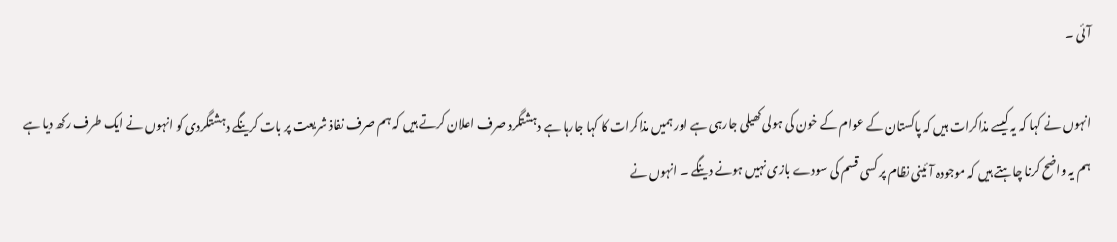آئی ۔

انہوں نے کہا کہ یہ کیسے مذاکرات ہیں کہ پاکستان کے عوام کے خون کی ہولی کھیلی جارہی ہے اور ہمیں مذاکرات کا کہا جارہا ہے دہشتگرد صرف اعلان کرتے ہیں کہ ہم صرف نفاذ شریعت پر بات کرینگے دہشتگردی کو انہوں نے ایک طرف رکھ دیا ہے ہم یہ واضح کرنا چاہتے ہیں کہ موجودہ آئینی نظام پر کسی قسم کی سودے بازی نہیں ہونے دینگے ۔ انہوں نے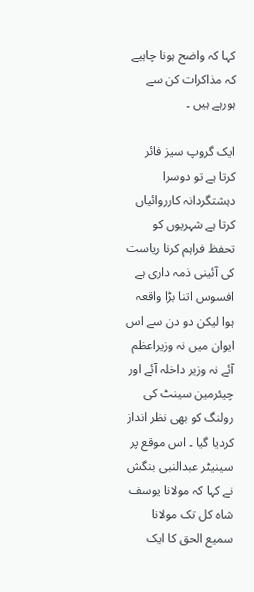کہا کہ واضح ہونا چاہیے کہ مذاکرات کن سے ہورہے ہیں ۔

ایک گروپ سیز فائر کرتا ہے تو دوسرا دہشتگردانہ کارروائیاں کرتا ہے شہریوں کو تحفظ فراہم کرنا ریاست کی آئینی ذمہ داری ہے افسوس اتنا بڑا واقعہ ہوا لیکن دو دن سے اس ایوان میں نہ وزیراعظم آئے نہ وزیر داخلہ آئے اور چیئرمین سینٹ کی رولنگ کو بھی نظر انداز کردیا گیا ۔ اس موقع پر سینیٹر عبدالنبی بنگش نے کہا کہ مولانا یوسف شاہ کل تک مولانا سمیع الحق کا ایک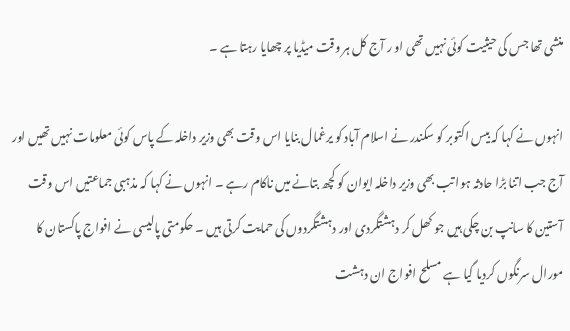منشی تھا جس کی حیثیت کوئی نہیں تھی او ر آج کل ہر وقت میڈیا پر چھایا رہتا ہے ۔

انہوں نے کہا کہ بیس اکتوبر کو سکندر نے اسلام آباد کو یرغمال بنایا اس وقت بھی وزیر داخلہ کے پاس کوئی معلومات نہیں تھیں اور آج جب اتنا بڑا حادثہ ہوا تب بھی وزیر داخلہ ایوان کو کچھ بتانے میں ناکام رہے ۔ انہوں نے کہا کہ مذہبی جماعتیں اس وقت آستین کا سانپ بن چکی ہیں جو کھل کر دہشتگردی اور دہشتگردوں کی حمایت کرتی ہیں ۔ حکومتی پالیسی نے افواج پاکستان کا مورال سرنگوں کردیا گیا ہے مسلح افواج ان دہشت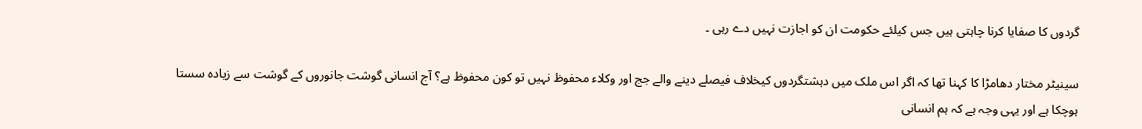گردوں کا صفایا کرنا چاہتی ہیں جس کیلئے حکومت ان کو اجازت نہیں دے رہی ۔

سینیٹر مختار دھامڑا کا کہنا تھا کہ اگر اس ملک میں دہشتگردوں کیخلاف فیصلے دینے والے جج اور وکلاء محفوظ نہیں تو کون محفوظ ہے؟ آج انسانی گوشت جانوروں کے گوشت سے زیادہ سستا ہوچکا ہے اور یہی وجہ ہے کہ ہم انسانی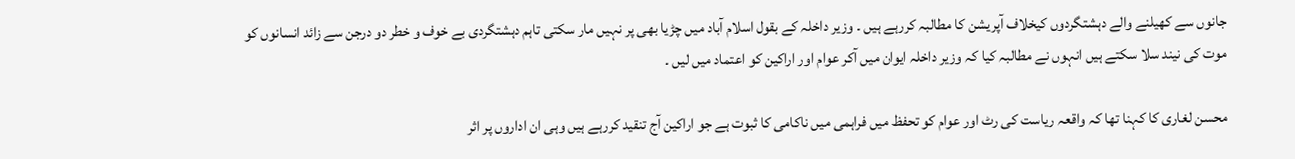جانوں سے کھیلنے والے دہشتگردوں کیخلاف آپریشن کا مطالبہ کررہے ہیں ۔ وزیر داخلہ کے بقول اسلام آباد میں چڑیا بھی پر نہیں مار سکتی تاہم دہشتگردی بے خوف و خطر دو درجن سے زائد انسانوں کو موت کی نیند سلا سکتے ہیں انہوں نے مطالبہ کیا کہ وزیر داخلہ ایوان میں آکر عوام اور اراکین کو اعتماد میں لیں ۔

محسن لغاری کا کہنا تھا کہ واقعہ ریاست کی رٹ اور عوام کو تحفظ میں فراہمی میں ناکامی کا ثبوت ہے جو اراکین آج تنقید کررہے ہیں وہی ان اداروں پر اثر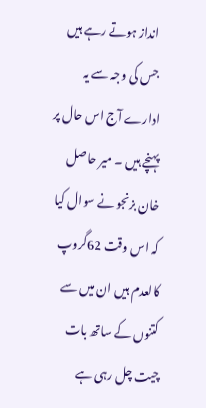انداز ہوتے رہے ہیں جس کی وجہ سے یہ ادارے آج اس حال پر پہنچے ہیں ۔ میر حاصل خان بزنجو نے سوال کیا کہ اس وقت 62گروپ کالعدم ہیں ان میں سے کتنوں کے ساتھ بات چیت چل رہی ہے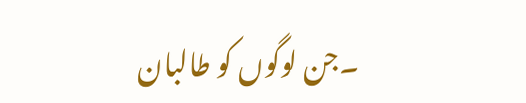۔جن لوگوں کو طالبان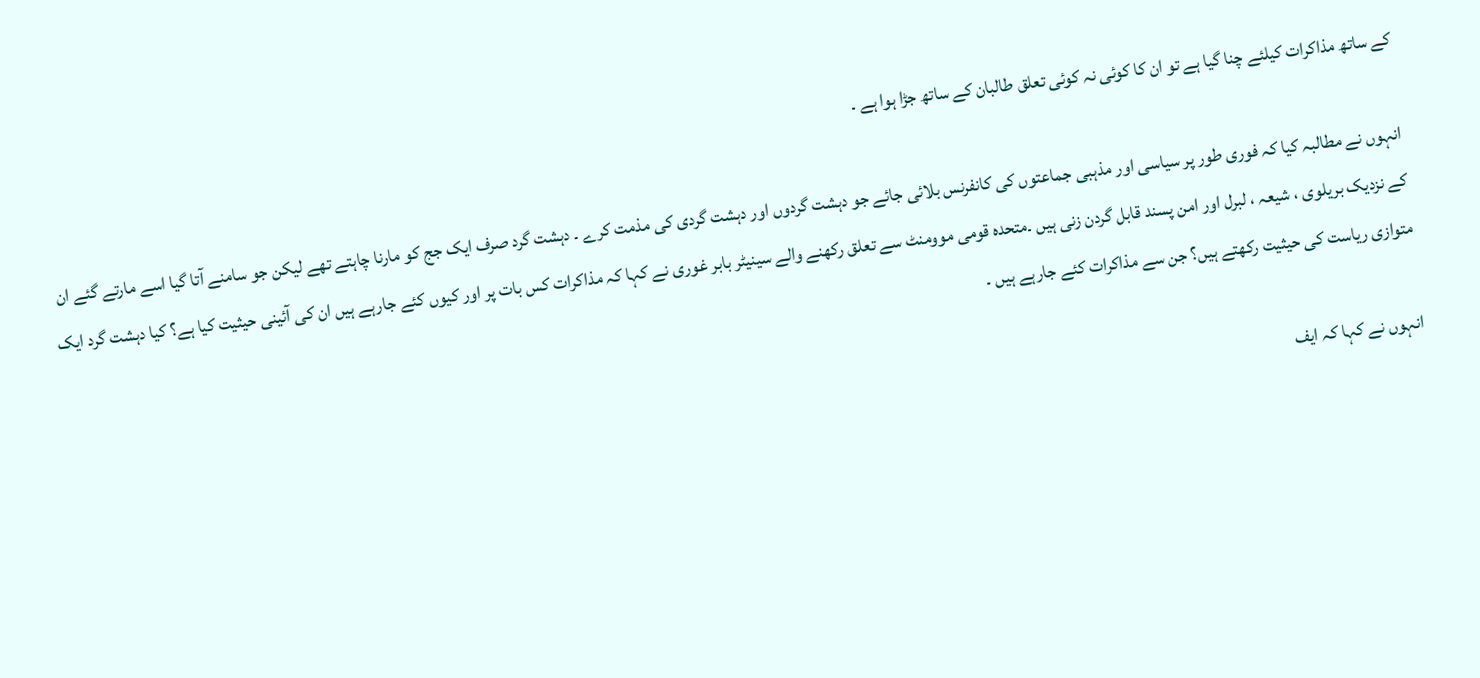کے ساتھ مذاکرات کیلئے چنا گیا ہے تو ان کا کوئی نہ کوئی تعلق طالبان کے ساتھ جڑا ہوا ہے ۔

انہوں نے مطالبہ کیا کہ فوری طور پر سیاسی اور مذہبی جماعتوں کی کانفرنس بلائی جائے جو دہشت گردوں اور دہشت گردی کی مذمت کرے ۔ دہشت گرد صرف ایک جج کو مارنا چاہتے تھے لیکن جو سامنے آتا گیا اسے مارتے گئے ان کے نزدیک بریلوی ، شیعہ ، لبرل اور امن پسند قابل گردن زنی ہیں ۔متحدہ قومی موومنٹ سے تعلق رکھنے والے سینیٹر بابر غوری نے کہا کہ مذاکرات کس بات پر اور کیوں کئے جارہے ہیں ان کی آئینی حیثیت کیا ہے؟ کیا دہشت گرد ایک متوازی ریاست کی حیثیت رکھتے ہیں؟ جن سے مذاکرات کئے جارہے ہیں ۔

انہوں نے کہا کہ ایف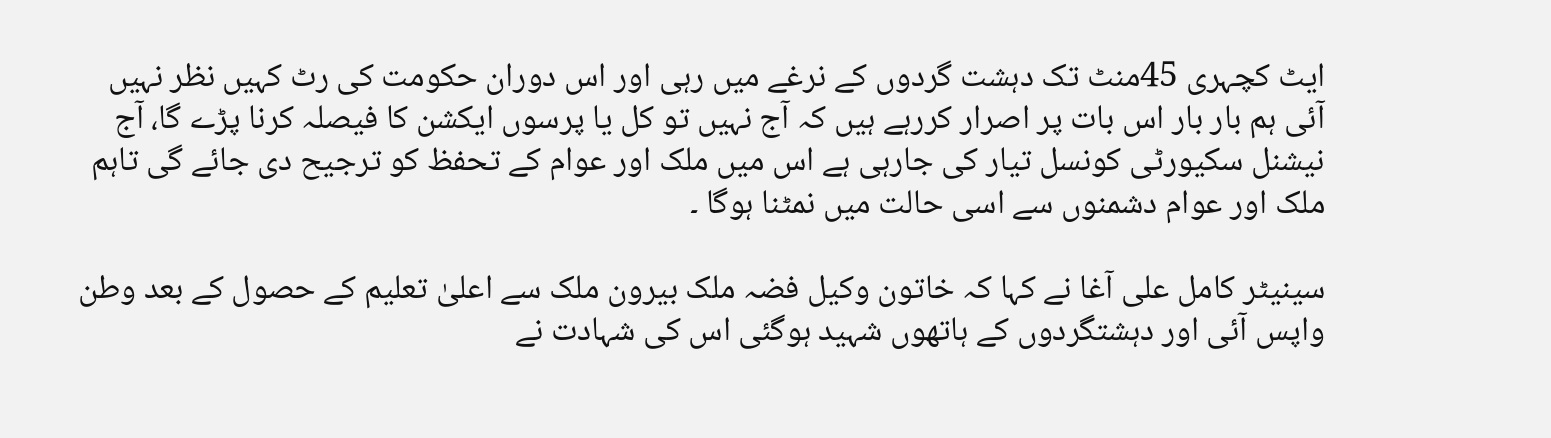ایٹ کچہری 45منٹ تک دہشت گردوں کے نرغے میں رہی اور اس دوران حکومت کی رٹ کہیں نظر نہیں آئی ہم بار بار اس بات پر اصرار کررہے ہیں کہ آج نہیں تو کل یا پرسوں ایکشن کا فیصلہ کرنا پڑے گا، آج نیشنل سکیورٹی کونسل تیار کی جارہی ہے اس میں ملک اور عوام کے تحفظ کو ترجیح دی جائے گی تاہم ملک اور عوام دشمنوں سے اسی حالت میں نمٹنا ہوگا ۔

سینیٹر کامل علی آغا نے کہا کہ خاتون وکیل فضہ ملک بیرون ملک سے اعلیٰ تعلیم کے حصول کے بعد وطن واپس آئی اور دہشتگردوں کے ہاتھوں شہید ہوگئی اس کی شہادت نے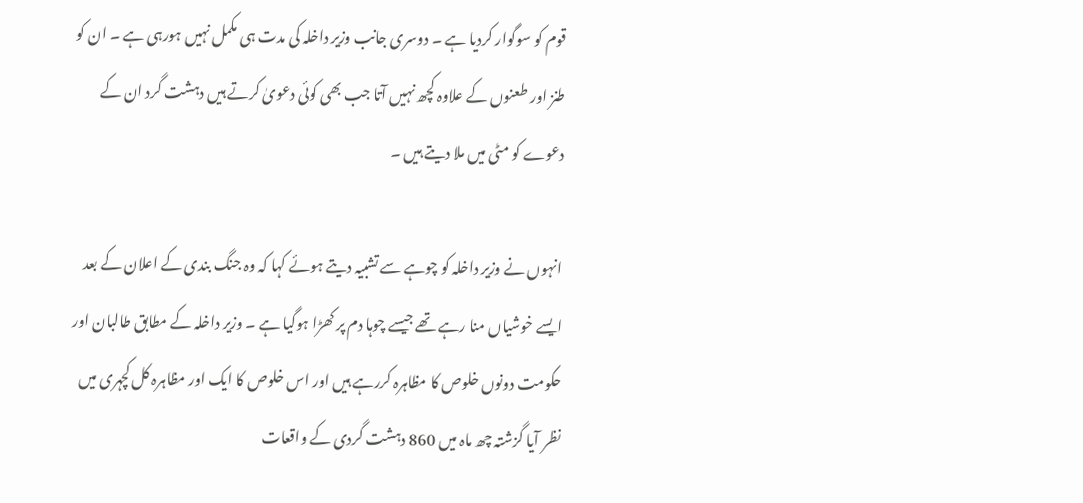قوم کو سوگوار کردیا ہے ۔ دوسری جانب وزیر داخلہ کی مدت ہی مکمل نہیں ہورہی ہے ۔ ان کو طنز اور طعنوں کے علاوہ کچھ نہیں آتا جب بھی کوئی دعویٰ کرتے ہیں دہشت گرد ان کے دعوے کو مٹی میں ملا دیتے ہیں ۔

انہوں نے وزیر داخلہ کو چوہے سے تشبیہ دیتے ہوئے کہا کہ وہ جنگ بندی کے اعلان کے بعد ایسے خوشیاں منا رہے تھے جیسے چوہا دم پر کھڑا ہوگیا ہے ۔ وزیر داخلہ کے مطابق طالبان اور حکومت دونوں خلوص کا مظاہرہ کررہے ہیں اور اس خلوص کا ایک اور مظاہرہ کل کچہری میں نظر آیا گزشتہ چھ ماہ میں 860 دہشت گردی کے واقعات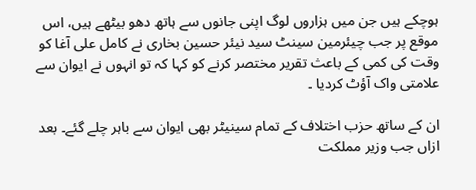ہوچکے ہیں جن میں ہزاروں لوگ اپنی جانوں سے ہاتھ دھو بیٹھے ہیں، اس موقع پر جب چیئرمین سینٹ سید نیئر حسین بخاری نے کامل علی آغا کو وقت کی کمی کے باعث تقریر مختصر کرنے کو کہا کہ تو انہوں نے ایوان سے علامتی واک آؤٹ کردیا ۔

ان کے ساتھ حزب اختلاف کے تمام سینیٹر بھی ایوان سے باہر چلے گئے۔ بعد ازاں جب وزیر مملکت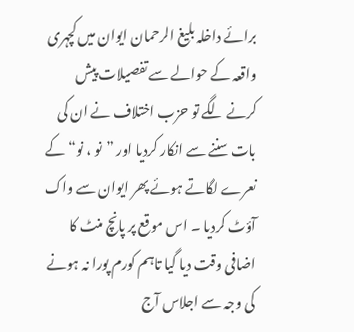برائے داخلہ بلیغ الرحمان ایوان میں کچہری واقعہ کے حوالے سے تفصیلات پیش کرنے لگے تو حزب اختلاف نے ان کی بات سننے سے انکار کردیا اور ”نو ، نو“ کے نعرے لگاتے ہوئے پھر ایوان سے واک آؤٹ کردیا ۔ اس موقع پر پانچ منٹ کا اضافی وقت دیا گیا تاہم کورم پورا نہ ہونے کی وجہ سے اجلاس آج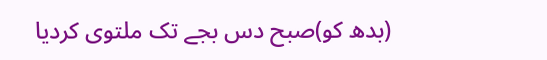(بدھ کو)صبح دس بجے تک ملتوی کردیا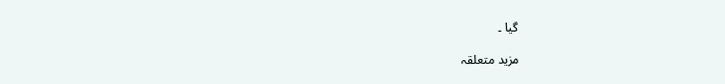گیا ۔

مزید متعلقہ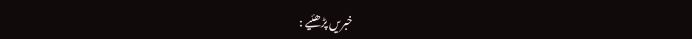خبریں پڑھئیے :